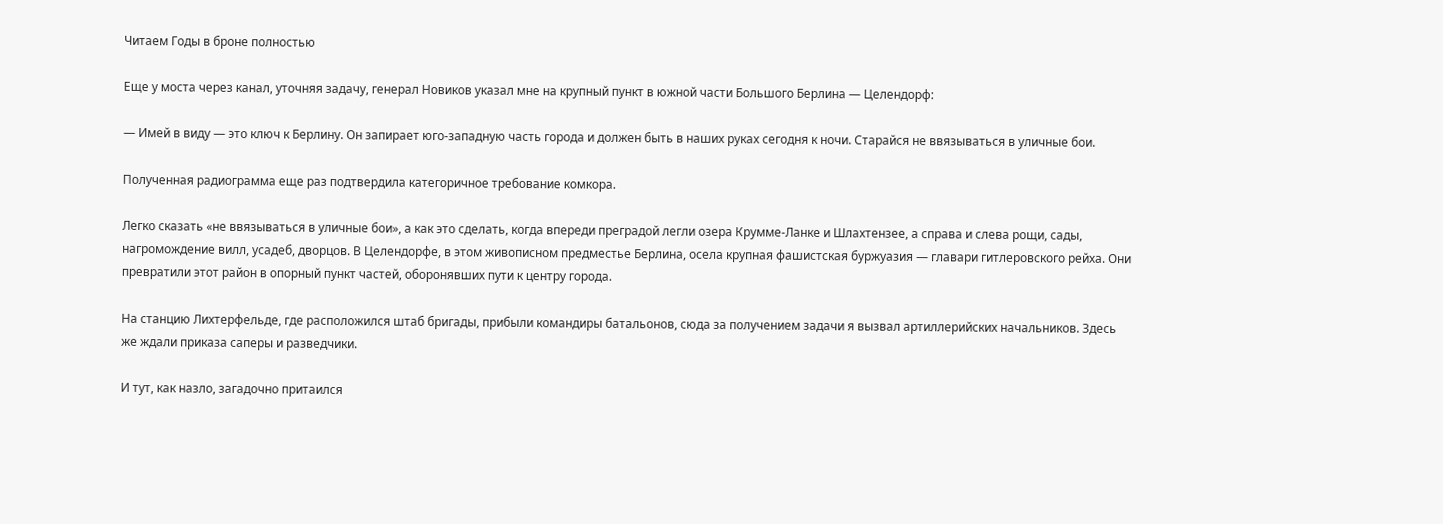Читаем Годы в броне полностью

Еще у моста через канал, уточняя задачу, генерал Новиков указал мне на крупный пункт в южной части Большого Берлина — Целендорф:

— Имей в виду — это ключ к Берлину. Он запирает юго-западную часть города и должен быть в наших руках сегодня к ночи. Старайся не ввязываться в уличные бои.

Полученная радиограмма еще раз подтвердила категоричное требование комкора.

Легко сказать «не ввязываться в уличные бои», а как это сделать, когда впереди преградой легли озера Крумме-Ланке и Шлахтензее, а справа и слева рощи, сады, нагромождение вилл, усадеб, дворцов. В Целендорфе, в этом живописном предместье Берлина, осела крупная фашистская буржуазия — главари гитлеровского рейха. Они превратили этот район в опорный пункт частей, оборонявших пути к центру города.

На станцию Лихтерфельде, где расположился штаб бригады, прибыли командиры батальонов, сюда за получением задачи я вызвал артиллерийских начальников. Здесь же ждали приказа саперы и разведчики.

И тут, как назло, загадочно притаился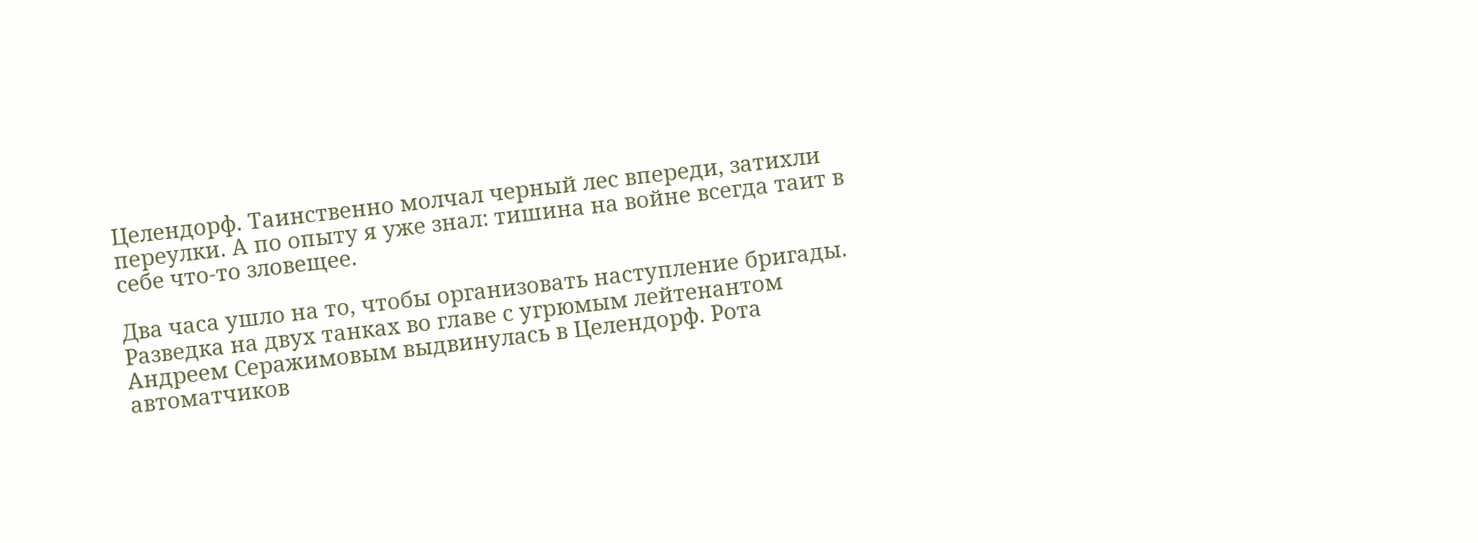Целендорф. Таинственно молчал черный лес впереди, затихли переулки. А по опыту я уже знал: тишина на войне всегда таит в себе что-то зловещее.

Два часа ушло на то, чтобы организовать наступление бригады. Разведка на двух танках во главе с угрюмым лейтенантом Андреем Серажимовым выдвинулась в Целендорф. Рота автоматчиков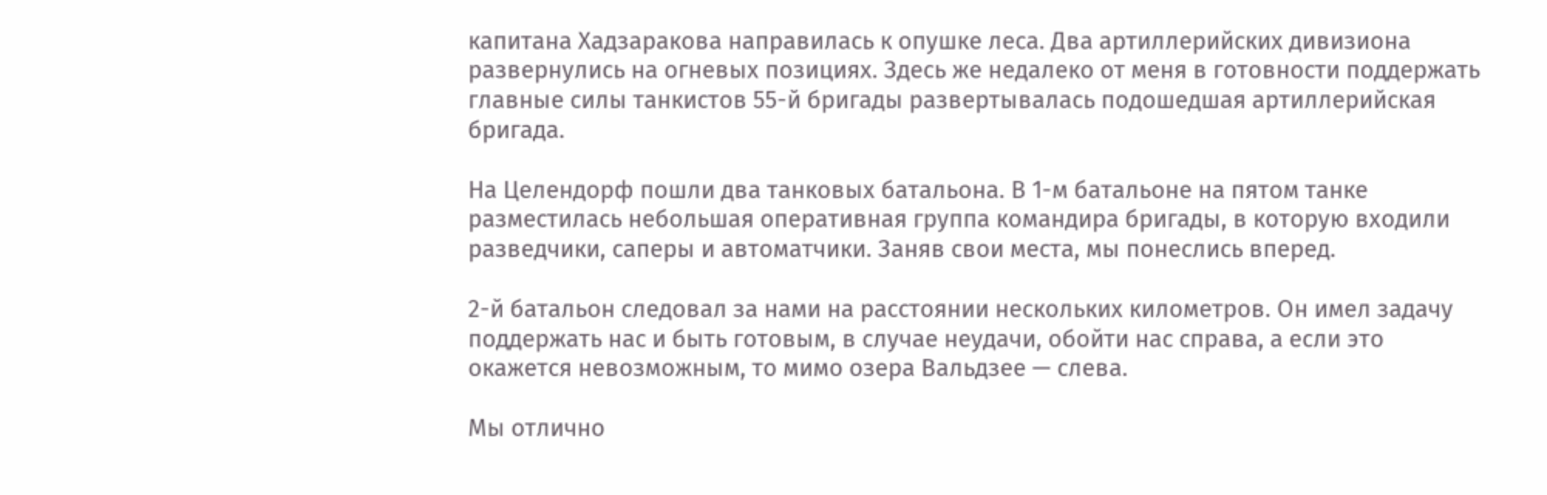капитана Хадзаракова направилась к опушке леса. Два артиллерийских дивизиона развернулись на огневых позициях. Здесь же недалеко от меня в готовности поддержать главные силы танкистов 55-й бригады развертывалась подошедшая артиллерийская бригада.

На Целендорф пошли два танковых батальона. В 1-м батальоне на пятом танке разместилась небольшая оперативная группа командира бригады, в которую входили разведчики, саперы и автоматчики. Заняв свои места, мы понеслись вперед.

2-й батальон следовал за нами на расстоянии нескольких километров. Он имел задачу поддержать нас и быть готовым, в случае неудачи, обойти нас справа, а если это окажется невозможным, то мимо озера Вальдзее — слева.

Мы отлично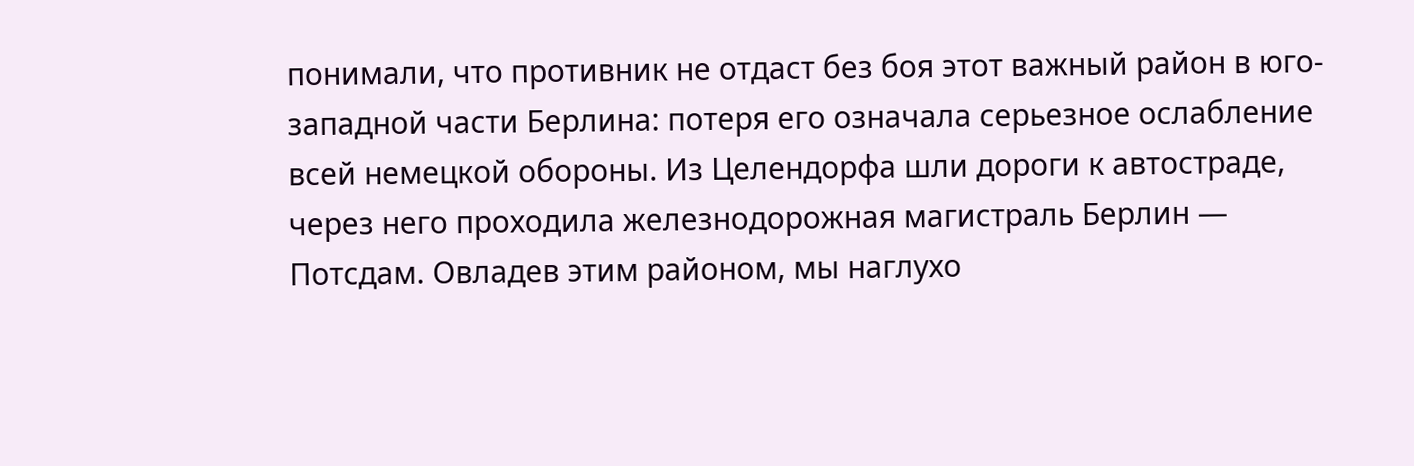понимали, что противник не отдаст без боя этот важный район в юго-западной части Берлина: потеря его означала серьезное ослабление всей немецкой обороны. Из Целендорфа шли дороги к автостраде, через него проходила железнодорожная магистраль Берлин — Потсдам. Овладев этим районом, мы наглухо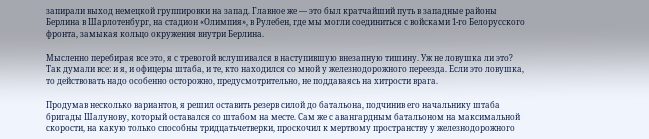запирали выход немецкой группировки на запад. Главное же — это был кратчайший путь в западные районы Берлина в Шарлотенбург, на стадион «Олимпия», в Рулебен, где мы могли соединиться с войсками 1-го Белорусского фронта, замыкая кольцо окружения внутри Берлина.

Мысленно перебирая все это, я с тревогой вслушивался в наступившую внезапную тишину. Уж не ловушка ли это? Так думали все: и я, и офицеры штаба, и те, кто находился со мной у железнодорожного переезда. Если это ловушка, то действовать надо особенно осторожно, предусмотрительно, не поддаваясь на хитрости врага.

Продумав несколько вариантов, я решил оставить резерв силой до батальона, подчинив его начальнику штаба бригады Шалунову, который оставался со штабом на месте. Сам же с авангардным батальоном на максимальной скорости, на какую только способны тридцатьчетверки, проскочил к мертвому пространству у железнодорожного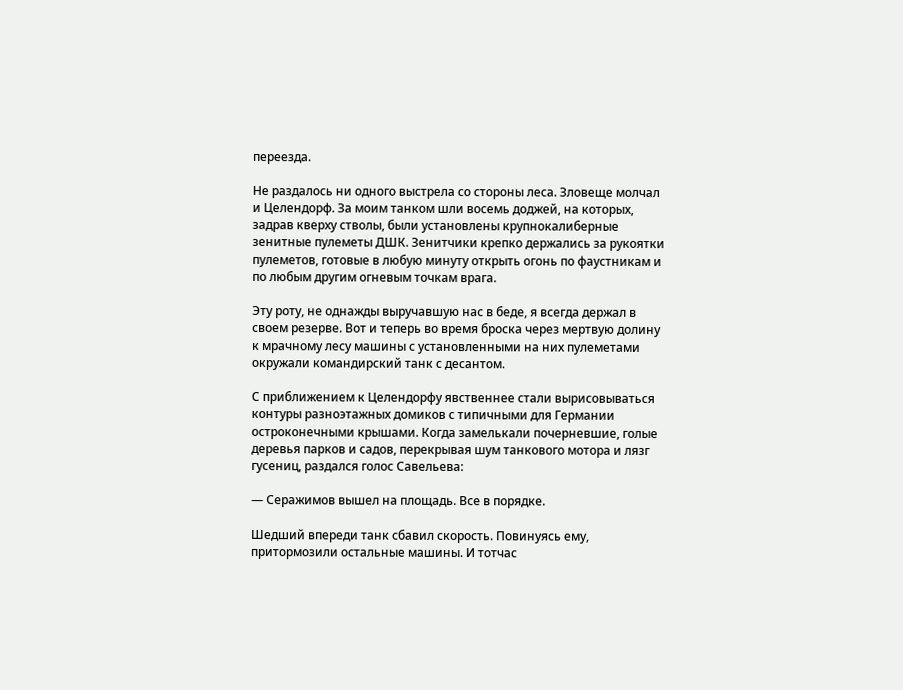переезда.

Не раздалось ни одного выстрела со стороны леса. Зловеще молчал и Целендорф. За моим танком шли восемь доджей, на которых, задрав кверху стволы, были установлены крупнокалиберные зенитные пулеметы ДШК. Зенитчики крепко держались за рукоятки пулеметов, готовые в любую минуту открыть огонь по фаустникам и по любым другим огневым точкам врага.

Эту роту, не однажды выручавшую нас в беде, я всегда держал в своем резерве. Вот и теперь во время броска через мертвую долину к мрачному лесу машины с установленными на них пулеметами окружали командирский танк с десантом.

С приближением к Целендорфу явственнее стали вырисовываться контуры разноэтажных домиков с типичными для Германии остроконечными крышами. Когда замелькали почерневшие, голые деревья парков и садов, перекрывая шум танкового мотора и лязг гусениц, раздался голос Савельева:

— Серажимов вышел на площадь. Все в порядке.

Шедший впереди танк сбавил скорость. Повинуясь ему, притормозили остальные машины. И тотчас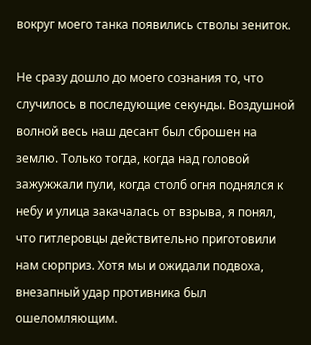вокруг моего танка появились стволы зениток.

Не сразу дошло до моего сознания то, что случилось в последующие секунды. Воздушной волной весь наш десант был сброшен на землю. Только тогда, когда над головой зажужжали пули, когда столб огня поднялся к небу и улица закачалась от взрыва, я понял, что гитлеровцы действительно приготовили нам сюрприз. Хотя мы и ожидали подвоха, внезапный удар противника был ошеломляющим.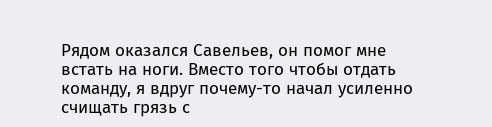Рядом оказался Савельев, он помог мне встать на ноги. Вместо того чтобы отдать команду, я вдруг почему-то начал усиленно счищать грязь с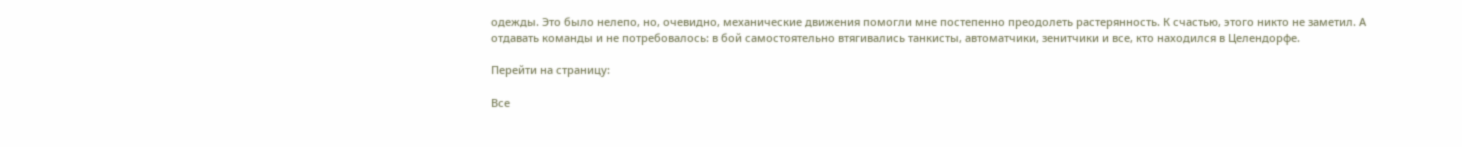одежды. Это было нелепо, но, очевидно, механические движения помогли мне постепенно преодолеть растерянность. К счастью, этого никто не заметил. А отдавать команды и не потребовалось: в бой самостоятельно втягивались танкисты, автоматчики, зенитчики и все, кто находился в Целендорфе.

Перейти на страницу:

Все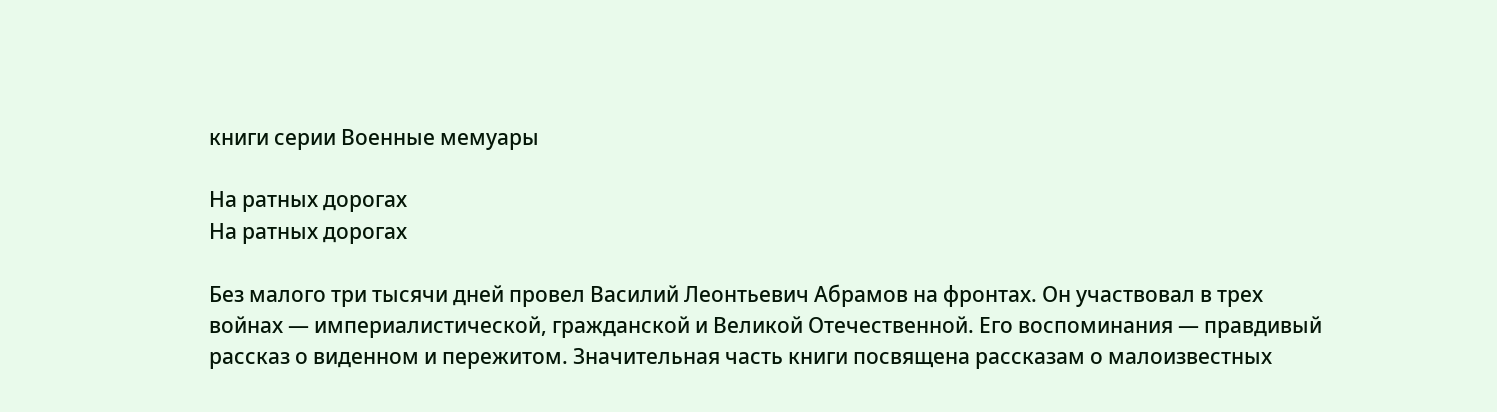книги серии Военные мемуары

На ратных дорогах
На ратных дорогах

Без малого три тысячи дней провел Василий Леонтьевич Абрамов на фронтах. Он участвовал в трех войнах — империалистической, гражданской и Великой Отечественной. Его воспоминания — правдивый рассказ о виденном и пережитом. Значительная часть книги посвящена рассказам о малоизвестных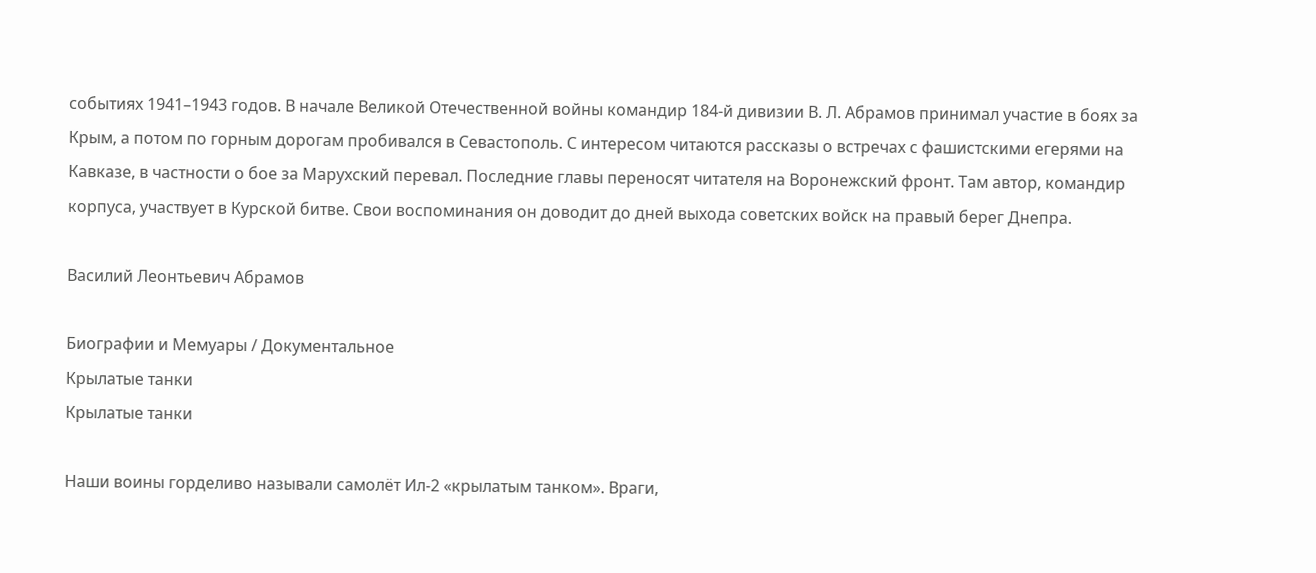событиях 1941–1943 годов. В начале Великой Отечественной войны командир 184-й дивизии В. Л. Абрамов принимал участие в боях за Крым, а потом по горным дорогам пробивался в Севастополь. С интересом читаются рассказы о встречах с фашистскими егерями на Кавказе, в частности о бое за Марухский перевал. Последние главы переносят читателя на Воронежский фронт. Там автор, командир корпуса, участвует в Курской битве. Свои воспоминания он доводит до дней выхода советских войск на правый берег Днепра.

Василий Леонтьевич Абрамов

Биографии и Мемуары / Документальное
Крылатые танки
Крылатые танки

Наши воины горделиво называли самолёт Ил-2 «крылатым танком». Враги,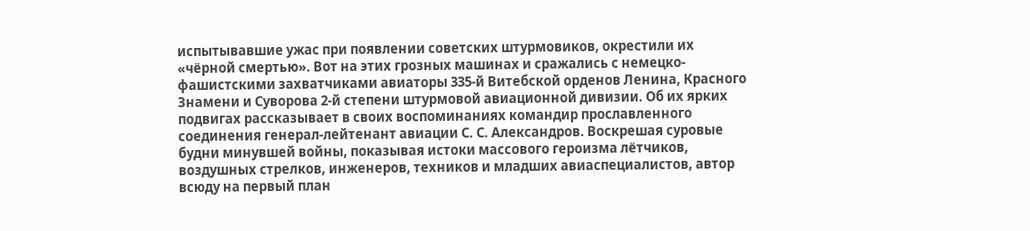испытывавшие ужас при появлении советских штурмовиков, окрестили их «чёрной смертью». Вот на этих грозных машинах и сражались с немецко-фашистскими захватчиками авиаторы 335-й Витебской орденов Ленина, Красного Знамени и Суворова 2-й степени штурмовой авиационной дивизии. Об их ярких подвигах рассказывает в своих воспоминаниях командир прославленного соединения генерал-лейтенант авиации С. С. Александров. Воскрешая суровые будни минувшей войны, показывая истоки массового героизма лётчиков, воздушных стрелков, инженеров, техников и младших авиаспециалистов, автор всюду на первый план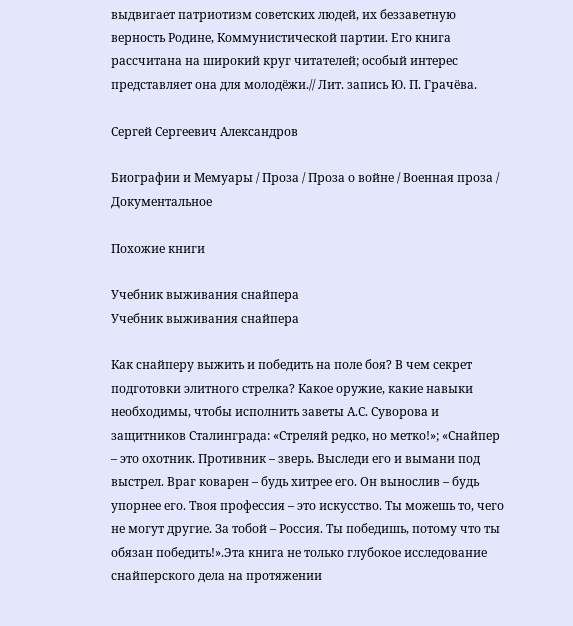выдвигает патриотизм советских людей, их беззаветную верность Родине, Коммунистической партии. Его книга рассчитана на широкий круг читателей; особый интерес представляет она для молодёжи.// Лит. запись Ю. П. Грачёва.

Сергей Сергеевич Александров

Биографии и Мемуары / Проза / Проза о войне / Военная проза / Документальное

Похожие книги

Учебник выживания снайпера
Учебник выживания снайпера

Как снайперу выжить и победить на поле боя? В чем секрет подготовки элитного стрелка? Какое оружие, какие навыки необходимы, чтобы исполнить заветы А.С. Суворова и защитников Сталинграда: «Стреляй редко, но метко!»; «Снайпер – это охотник. Противник – зверь. Выследи его и вымани под выстрел. Враг коварен – будь хитрее его. Он вынослив – будь упорнее его. Твоя профессия – это искусство. Ты можешь то, чего не могут другие. За тобой – Россия. Ты победишь, потому что ты обязан победить!».Эта книга не только глубокое исследование снайперского дела на протяжении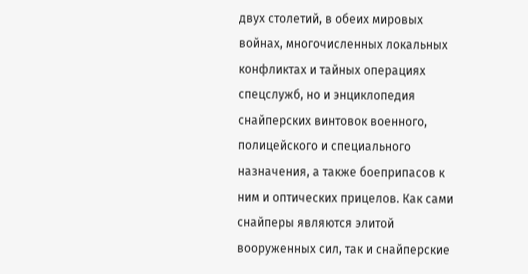двух столетий, в обеих мировых войнах, многочисленных локальных конфликтах и тайных операциях спецслужб, но и энциклопедия снайперских винтовок военного, полицейского и специального назначения, а также боеприпасов к ним и оптических прицелов. Как сами снайперы являются элитой вооруженных сил, так и снайперские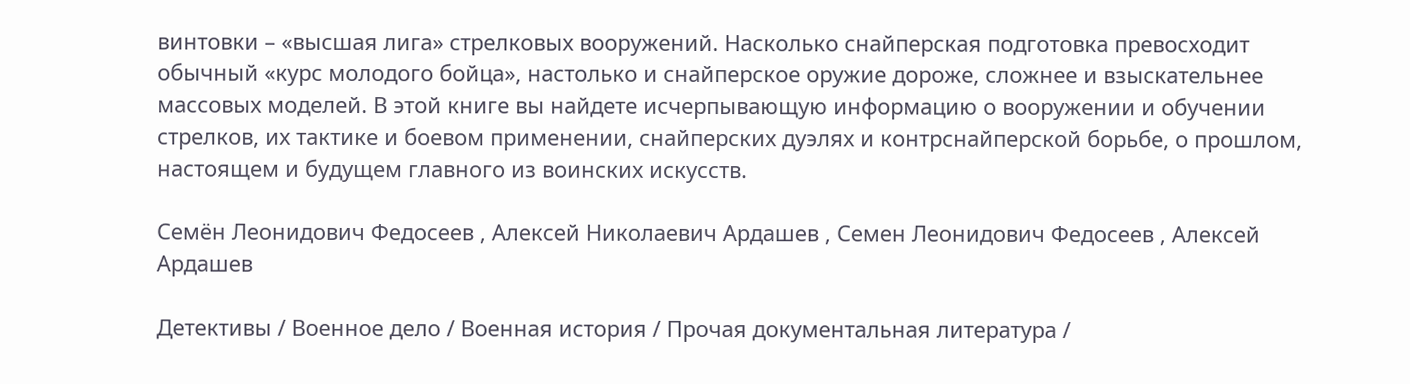винтовки – «высшая лига» стрелковых вооружений. Насколько снайперская подготовка превосходит обычный «курс молодого бойца», настолько и снайперское оружие дороже, сложнее и взыскательнее массовых моделей. В этой книге вы найдете исчерпывающую информацию о вооружении и обучении стрелков, их тактике и боевом применении, снайперских дуэлях и контрснайперской борьбе, о прошлом, настоящем и будущем главного из воинских искусств.

Семён Леонидович Федосеев , Алексей Николаевич Ардашев , Семен Леонидович Федосеев , Алексей Ардашев

Детективы / Военное дело / Военная история / Прочая документальная литература /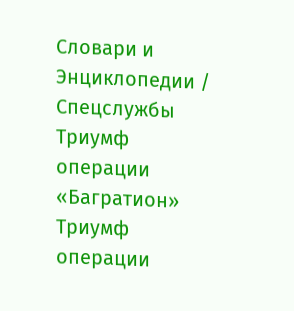Словари и Энциклопедии / Cпецслужбы
Триумф операции «Багратион»
Триумф операции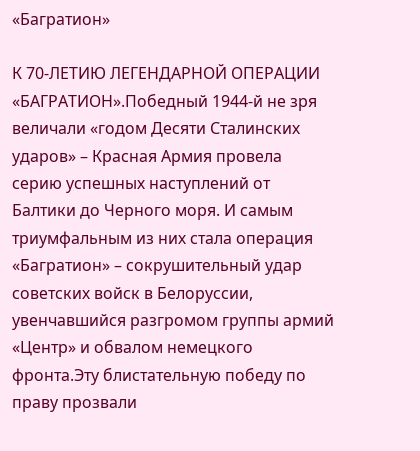«Багратион»

К 70-ЛЕТИЮ ЛЕГЕНДАРНОЙ ОПЕРАЦИИ «БАГРАТИОН».Победный 1944-й не зря величали «годом Десяти Сталинских ударов» – Красная Армия провела серию успешных наступлений от Балтики до Черного моря. И самым триумфальным из них стала операция «Багратион» – сокрушительный удар советских войск в Белоруссии, увенчавшийся разгромом группы армий «Центр» и обвалом немецкого фронта.Эту блистательную победу по праву прозвали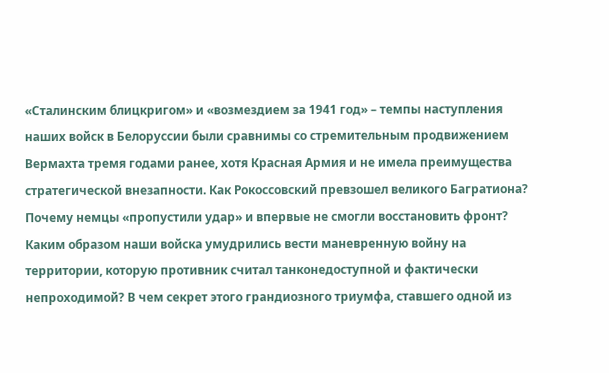«Сталинским блицкригом» и «возмездием за 1941 год» – темпы наступления наших войск в Белоруссии были сравнимы со стремительным продвижением Вермахта тремя годами ранее, хотя Красная Армия и не имела преимущества стратегической внезапности. Как Рокоссовский превзошел великого Багратиона? Почему немцы «пропустили удар» и впервые не смогли восстановить фронт? Каким образом наши войска умудрились вести маневренную войну на территории, которую противник считал танконедоступной и фактически непроходимой? В чем секрет этого грандиозного триумфа, ставшего одной из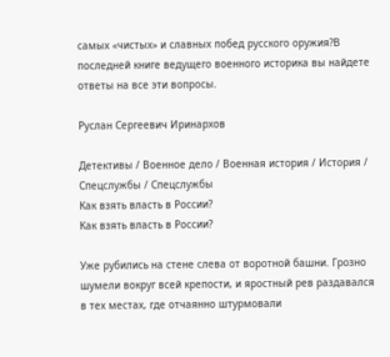самых «чистых» и славных побед русского оружия?В последней книге ведущего военного историка вы найдете ответы на все эти вопросы.

Руслан Сергеевич Иринархов

Детективы / Военное дело / Военная история / История / Спецслужбы / Cпецслужбы
Как взять власть в России?
Как взять власть в России?

Уже рубились на стене слева от воротной башни. Грозно шумели вокруг всей крепости, и яростный рев раздавался в тех местах, где отчаянно штурмовали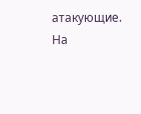атакующие. На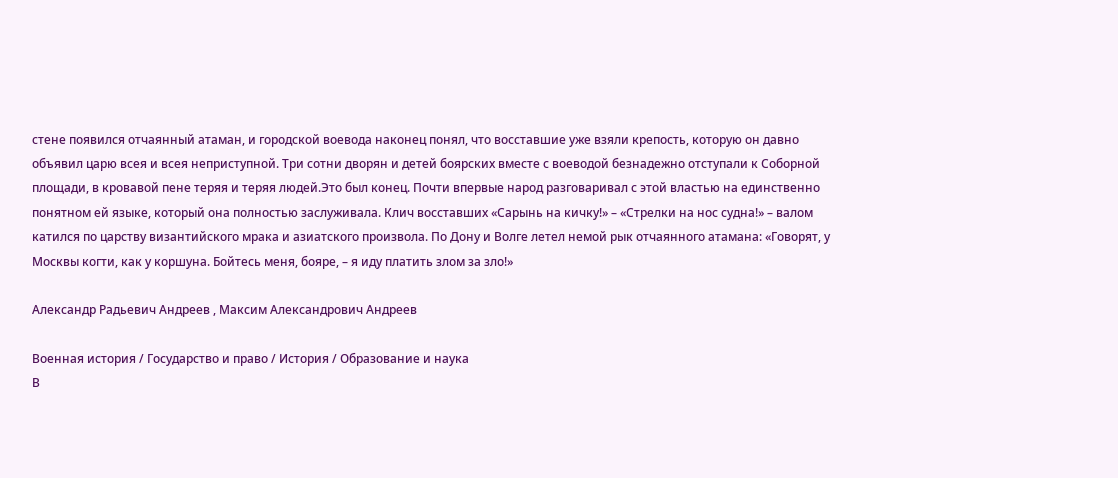стене появился отчаянный атаман, и городской воевода наконец понял, что восставшие уже взяли крепость, которую он давно объявил царю всея и всея неприступной. Три сотни дворян и детей боярских вместе с воеводой безнадежно отступали к Соборной площади, в кровавой пене теряя и теряя людей.Это был конец. Почти впервые народ разговаривал с этой властью на единственно понятном ей языке, который она полностью заслуживала. Клич восставших «Сарынь на кичку!» – «Стрелки на нос судна!» – валом катился по царству византийского мрака и азиатского произвола. По Дону и Волге летел немой рык отчаянного атамана: «Говорят, у Москвы когти, как у коршуна. Бойтесь меня, бояре, – я иду платить злом за зло!»

Александр Радьевич Андреев , Максим Александрович Андреев

Военная история / Государство и право / История / Образование и наука
В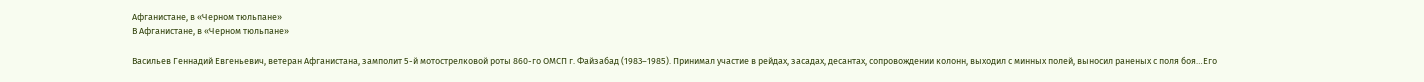Афганистане, в «Черном тюльпане»
В Афганистане, в «Черном тюльпане»

Васильев Геннадий Евгеньевич, ветеран Афганистана, замполит 5-й мотострелковой роты 860-го ОМСП г. Файзабад (1983–1985). Принимал участие в рейдах, засадах, десантах, сопровождении колонн, выходил с минных полей, выносил раненых с поля боя…Его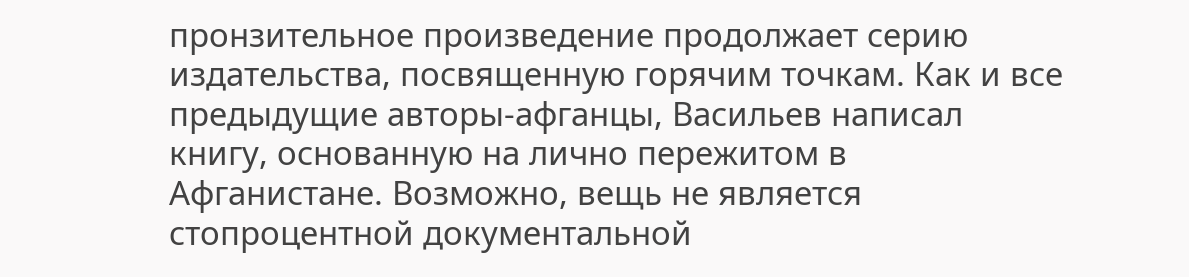пронзительное произведение продолжает серию издательства, посвященную горячим точкам. Как и все предыдущие авторы-афганцы, Васильев написал книгу, основанную на лично пережитом в Афганистане. Возможно, вещь не является стопроцентной документальной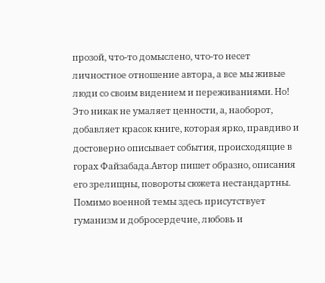прозой, что-то домыслено, что-то несет личностное отношение автора, а все мы живые люди со своим видением и переживаниями. Но! Это никак не умаляет ценности, а, наоборот, добавляет красок книге, которая ярко, правдиво и достоверно описывает события, происходящие в горах Файзабада.Автор пишет образно, описания его зрелищны, повороты сюжета нестандартны. Помимо военной темы здесь присутствует гуманизм и добросердечие, любовь и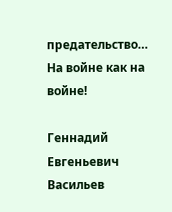предательство… На войне как на войне!

Геннадий Евгеньевич Васильев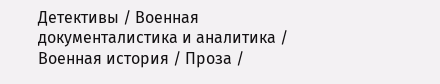Детективы / Военная документалистика и аналитика / Военная история / Проза /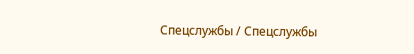Спецслужбы / Cпецслужбы